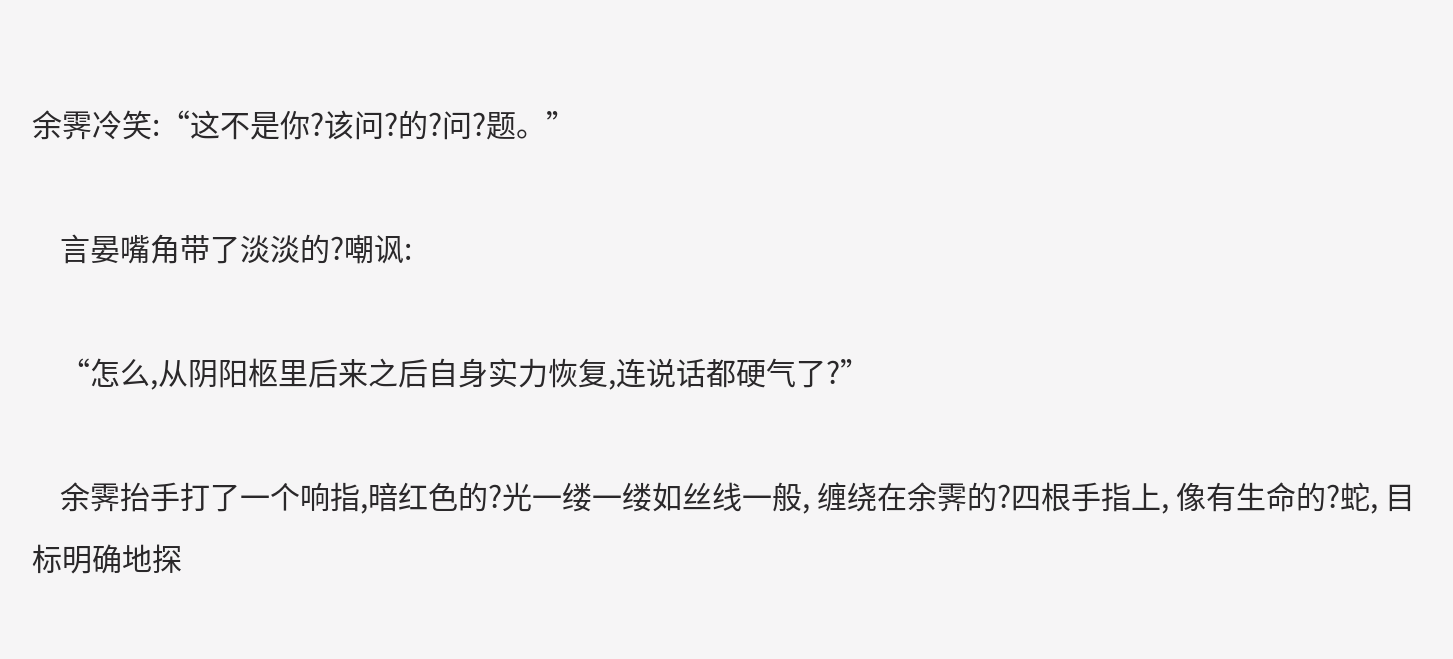余霁冷笑:“这不是你?该问?的?问?题。”

    言晏嘴角带了淡淡的?嘲讽:

    “怎么,从阴阳柩里后来之后自身实力恢复,连说话都硬气了?”

    余霁抬手打了一个响指,暗红色的?光一缕一缕如丝线一般, 缠绕在余霁的?四根手指上, 像有生命的?蛇, 目标明确地探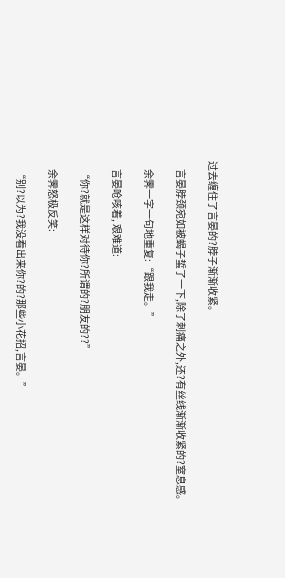过去缠住了言晏的?脖子渐渐收紧。

    言晏脖颈宛如被蝎子蜇了一下,除了刺痛之外,还?有丝线渐渐收紧的?窒息感。

    余霁一字一句地重复:“跟我走。”

    言晏呛咳着, 艰难道:

    “你?就是这样对待你?所谓的?朋友的??”

    余霁怒极反笑:

    “别?以为?我没看出来你?的?那些小花招,言晏。”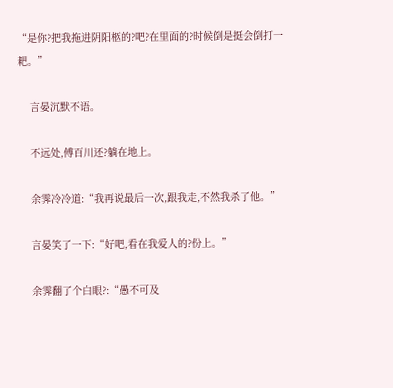“是你?把我拖进阴阳柩的?吧?在里面的?时候倒是挺会倒打一耙。”

    言晏沉默不语。

    不远处,傅百川还?躺在地上。

    余霁冷冷道:“我再说最后一次,跟我走,不然我杀了他。”

    言晏笑了一下:“好吧,看在我爱人的?份上。”

    余霁翻了个白眼?:“愚不可及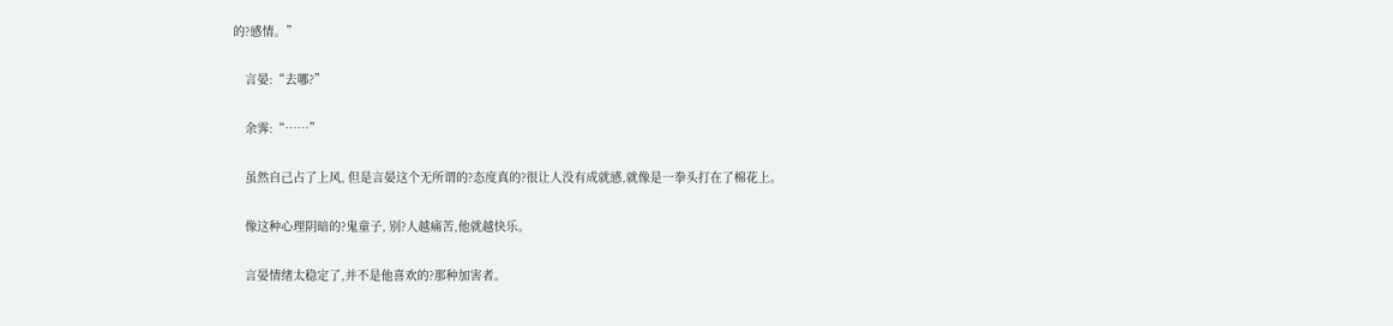的?感情。”

    言晏:“去哪?”

    余霁:“……”

    虽然自己占了上风, 但是言晏这个无所谓的?态度真的?很让人没有成就感,就像是一拳头打在了棉花上。

    像这种心理阴暗的?鬼童子, 别?人越痛苦,他就越快乐。

    言晏情绪太稳定了,并不是他喜欢的?那种加害者。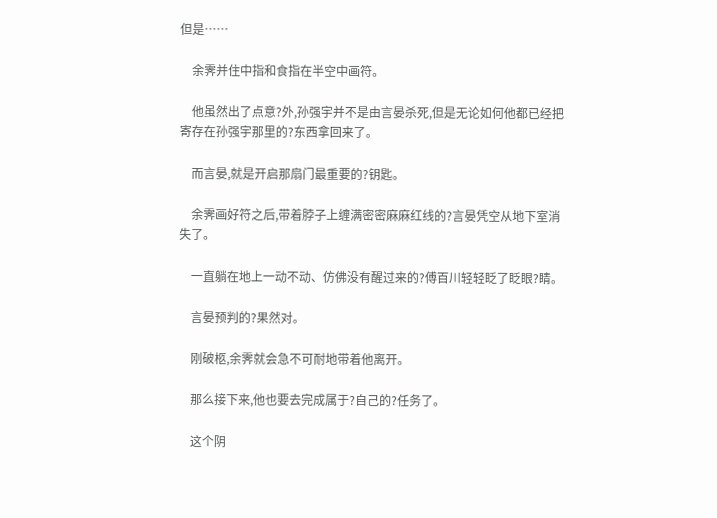但是……

    余霁并住中指和食指在半空中画符。

    他虽然出了点意?外,孙强宇并不是由言晏杀死,但是无论如何他都已经把寄存在孙强宇那里的?东西拿回来了。

    而言晏,就是开启那扇门最重要的?钥匙。

    余霁画好符之后,带着脖子上缠满密密麻麻红线的?言晏凭空从地下室消失了。

    一直躺在地上一动不动、仿佛没有醒过来的?傅百川轻轻眨了眨眼?睛。

    言晏预判的?果然对。

    刚破柩,余霁就会急不可耐地带着他离开。

    那么接下来,他也要去完成属于?自己的?任务了。

    这个阴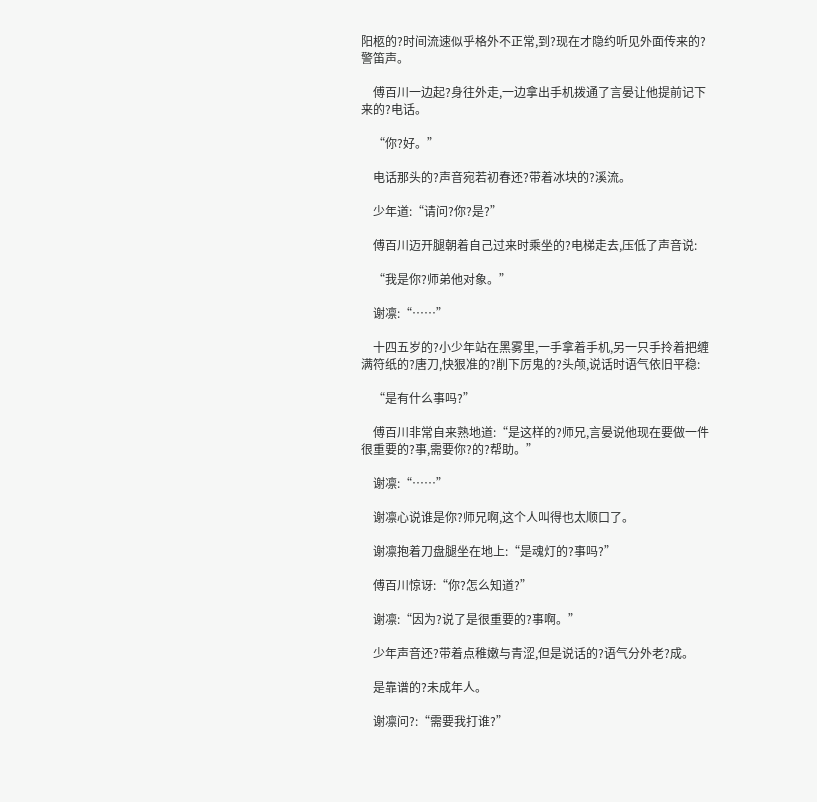阳柩的?时间流速似乎格外不正常,到?现在才隐约听见外面传来的?警笛声。

    傅百川一边起?身往外走,一边拿出手机拨通了言晏让他提前记下来的?电话。

    “你?好。”

    电话那头的?声音宛若初春还?带着冰块的?溪流。

    少年道:“请问?你?是?”

    傅百川迈开腿朝着自己过来时乘坐的?电梯走去,压低了声音说:

    “我是你?师弟他对象。”

    谢凛:“……”

    十四五岁的?小少年站在黑雾里,一手拿着手机,另一只手拎着把缠满符纸的?唐刀,快狠准的?削下厉鬼的?头颅,说话时语气依旧平稳:

    “是有什么事吗?”

    傅百川非常自来熟地道:“是这样的?师兄,言晏说他现在要做一件很重要的?事,需要你?的?帮助。”

    谢凛:“……”

    谢凛心说谁是你?师兄啊,这个人叫得也太顺口了。

    谢凛抱着刀盘腿坐在地上:“是魂灯的?事吗?”

    傅百川惊讶:“你?怎么知道?”

    谢凛:“因为?说了是很重要的?事啊。”

    少年声音还?带着点稚嫩与青涩,但是说话的?语气分外老?成。

    是靠谱的?未成年人。

    谢凛问?:“需要我打谁?”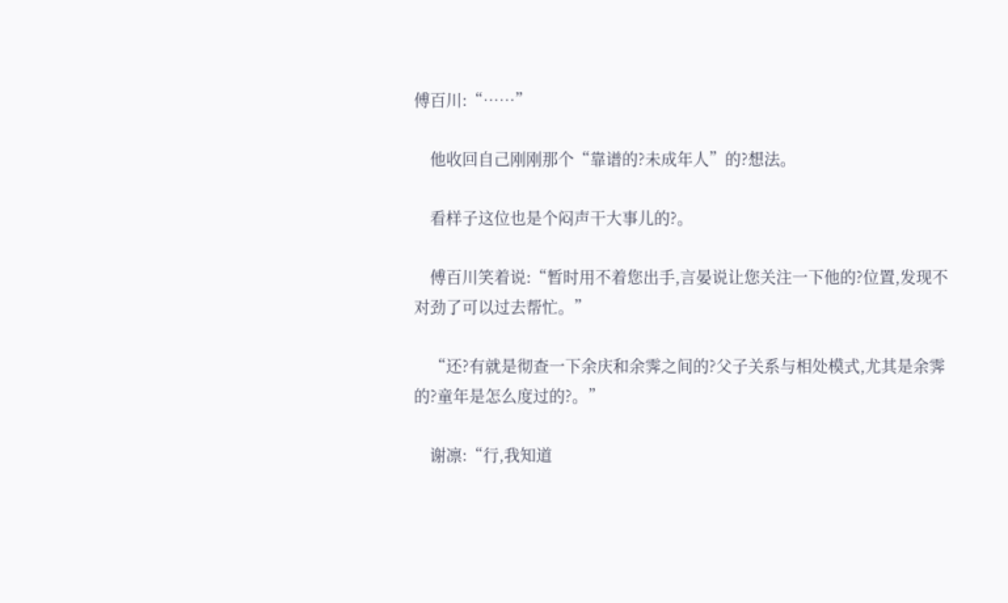傅百川:“……”

    他收回自己刚刚那个“靠谱的?未成年人”的?想法。

    看样子这位也是个闷声干大事儿的?。

    傅百川笑着说:“暂时用不着您出手,言晏说让您关注一下他的?位置,发现不对劲了可以过去帮忙。”

    “还?有就是彻查一下余庆和余霁之间的?父子关系与相处模式,尤其是余霁的?童年是怎么度过的?。”

    谢凛:“行,我知道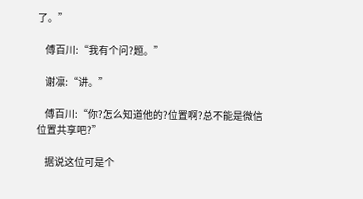了。”

    傅百川:“我有个问?题。”

    谢凛:“讲。”

    傅百川:“你?怎么知道他的?位置啊?总不能是微信位置共享吧?”

    据说这位可是个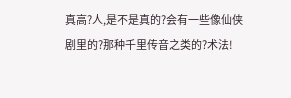真高?人,是不是真的?会有一些像仙侠剧里的?那种千里传音之类的?术法!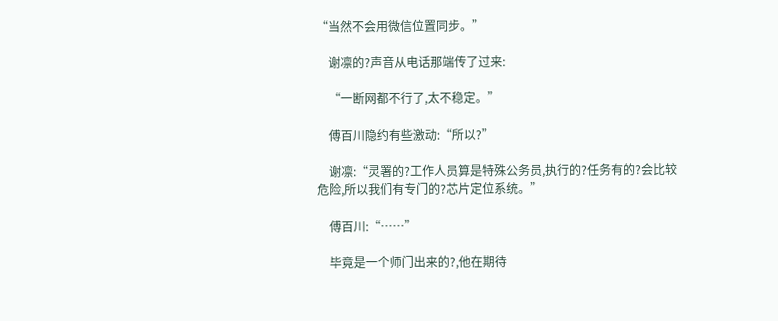“当然不会用微信位置同步。”

    谢凛的?声音从电话那端传了过来:

    “一断网都不行了,太不稳定。”

    傅百川隐约有些激动:“所以?”

    谢凛:“灵署的?工作人员算是特殊公务员,执行的?任务有的?会比较危险,所以我们有专门的?芯片定位系统。”

    傅百川:“……”

    毕竟是一个师门出来的?,他在期待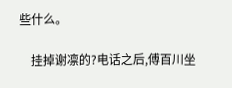些什么。

    挂掉谢凛的?电话之后,傅百川坐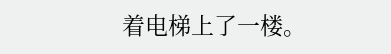着电梯上了一楼。